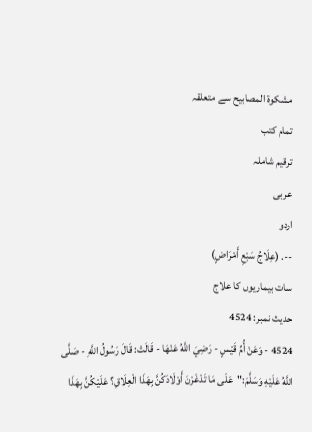مشكوة المصابيح سے متعلقہ
تمام کتب
ترقیم شاملہ
عربی
اردو
--. (عِلَاجُ سَبْعِ أَمْرَاضٍ)
سات بیماریوں کا علاج
حدیث نمبر: 4524
4524 - وَعَنْ أُمِّ قَيْسٍ - رَضِيَ اللَّهُ عَنْهَا - قَالَتْ: قَالَ رَسُولُ اللَّهِ - صَلَّى اللَّهُ عَلَيْهِ وَسَلَّمَ:"عَلَى مَا تَدْغَرْنَ أَوْلَادَكُنَّ بِهَذَا الْعِلَاقِ؟ عَلَيْكُنَّ بِهَذَا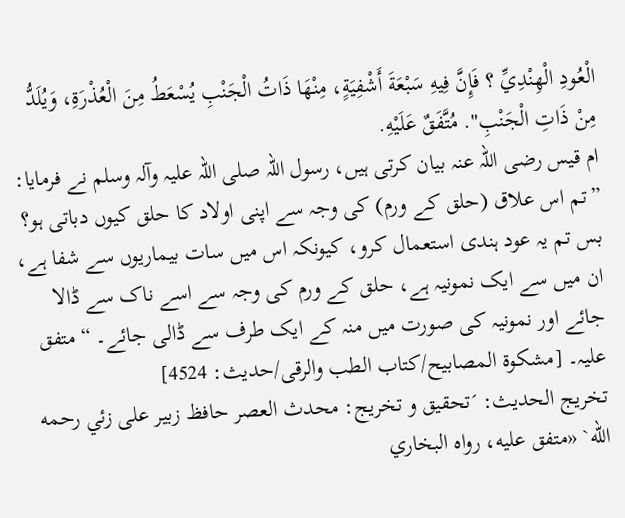الْعُودِ الْهِنْدِيِّ ؟ فَإِنَّ فِيهِ سَبْعَةَ أَشْفِيَةٍ، مِنْهَا ذَاتُ الْجَنْبِ يُسْعَطُ مِنَ الْعُذْرَةِ، وَيُلَدُّ مِنْ ذَاتِ الْجَنْبِ". مُتَّفَقٌ عَلَيْهِ.
ام قیس رضی اللہ عنہ بیان کرتی ہیں، رسول اللہ صلی اللہ علیہ وآلہ وسلم نے فرمایا: ”تم اس علاق (حلق کے ورم) کی وجہ سے اپنی اولاد کا حلق کیوں دباتی ہو؟ بس تم یہ عود ہندی استعمال کرو، کیونکہ اس میں سات بیماریوں سے شفا ہے، ان میں سے ایک نمونیہ ہے، حلق کے ورم کی وجہ سے اسے ناک سے ڈالا جائے اور نمونیہ کی صورت میں منہ کے ایک طرف سے ڈالی جائے۔ “ متفق علیہ۔ [مشكوة المصابيح/كتاب الطب والرقى/حدیث: 4524]
تخریج الحدیث: ´تحقيق و تخريج: محدث العصر حافظ زبير على زئي رحمه الله` «متفق عليه، رواه البخاري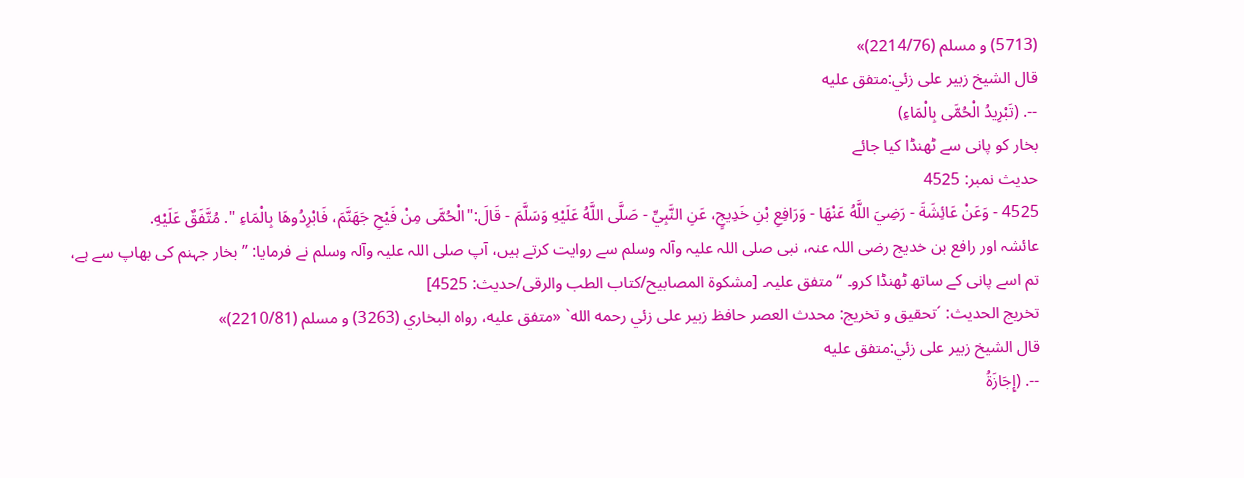(5713) و مسلم (2214/76)»
قال الشيخ زبير على زئي:متفق عليه
--. (تَبْرِيدُ الْحُمَّى بِالْمَاءِ)
بخار کو پانی سے ٹھنڈا کیا جائے
حدیث نمبر: 4525
4525 - وَعَنْ عَائِشَةَ - رَضِيَ اللَّهُ عَنْهَا - وَرَافِعِ بْنِ خَدِيجٍ، عَنِ النَّبِيِّ - صَلَّى اللَّهُ عَلَيْهِ وَسَلَّمَ - قَالَ:"الْحُمَّى مِنْ فَيْحِ جَهَنَّمَ، فَابْرِدُوهَا بِالْمَاءِ ". مُتَّفَقٌ عَلَيْهِ.
عائشہ اور رافع بن خدیج رضی اللہ عنہ، نبی صلی اللہ علیہ وآلہ وسلم سے روایت کرتے ہیں، آپ صلی اللہ علیہ وآلہ وسلم نے فرمایا: ”بخار جہنم کی بھاپ سے ہے، تم اسے پانی کے ساتھ ٹھنڈا کرو۔ “ متفق علیہ۔ [مشكوة المصابيح/كتاب الطب والرقى/حدیث: 4525]
تخریج الحدیث: ´تحقيق و تخريج: محدث العصر حافظ زبير على زئي رحمه الله` «متفق عليه، رواه البخاري (3263) و مسلم (2210/81)»
قال الشيخ زبير على زئي:متفق عليه
--. (إِجَازَةُ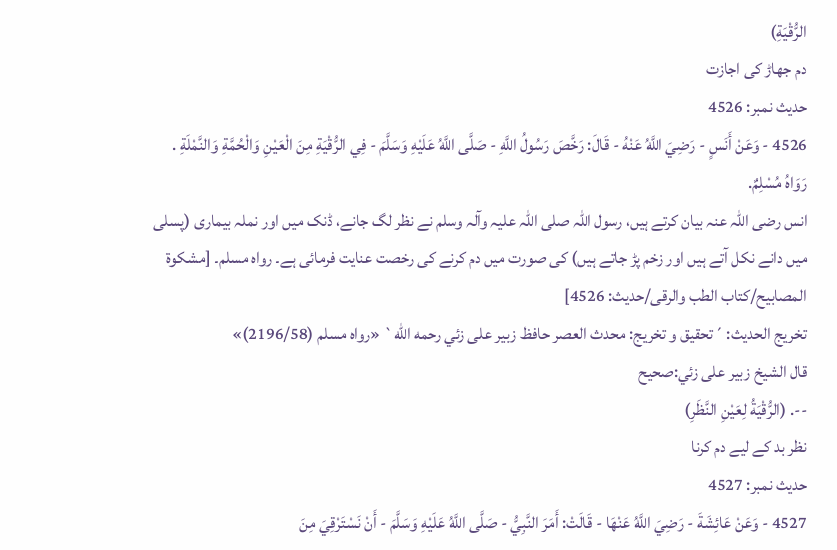الرُّقْيَةِ)
دم جھاڑ کی اجازت
حدیث نمبر: 4526
4526 - وَعَنْ أَنَسٍ - رَضِيَ اللَّهُ عَنْهُ - قَالَ: رَخَّصَ رَسُولُ اللَّهِ - صَلَّى اللَّهُ عَلَيْهِ وَسَلَّمَ - فِي الرُّقْيَةِ مِنَ الْعَيْنِ وَالْحُمَّةِ وَالنَّمْلَةِ . رَوَاهُ مُسْلِمٌ.
انس رضی اللہ عنہ بیان کرتے ہیں، رسول اللہ صلی اللہ علیہ وآلہ وسلم نے نظر لگ جانے، ڈنک میں اور نملہ بیماری (پسلی میں دانے نکل آتے ہیں اور زخم پڑ جاتے ہیں) کی صورت میں دم کرنے کی رخصت عنایت فرمائی ہے۔ رواہ مسلم۔ [مشكوة المصابيح/كتاب الطب والرقى/حدیث: 4526]
تخریج الحدیث: ´تحقيق و تخريج: محدث العصر حافظ زبير على زئي رحمه الله` «رواه مسلم (2196/58)»
قال الشيخ زبير على زئي:صحيح
--. (الرُّقْيَةُ لِعَيْنِ النَّظَرِ)
نظر بد کے لیے دم کرنا
حدیث نمبر: 4527
4527 - وَعَنْ عَائِشَةَ - رَضِيَ اللَّهُ عَنْهَا - قَالَتْ: أَمَرَ النَّبِيُّ - صَلَّى اللَّهُ عَلَيْهِ وَسَلَّمَ - أَنْ نَسْتَرْقِيَ مِنَ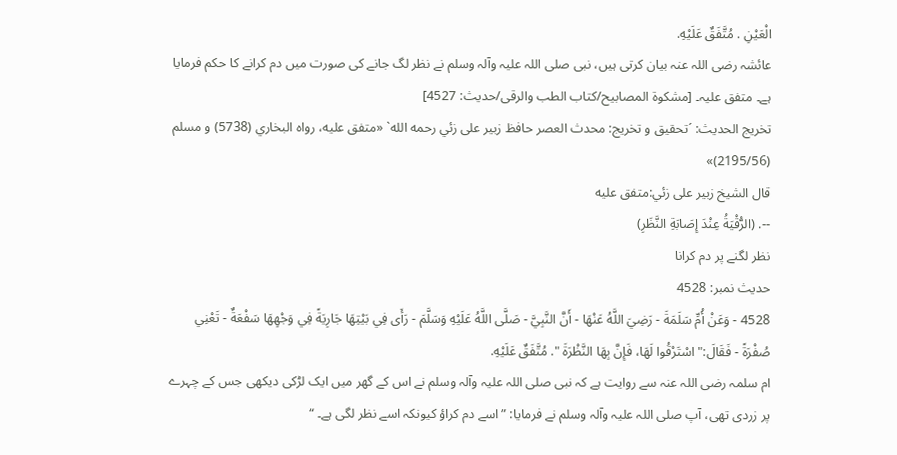الْعَيْنِ . مُتَّفَقٌ عَلَيْهِ.
عائشہ رضی اللہ عنہ بیان کرتی ہیں، نبی صلی اللہ علیہ وآلہ وسلم نے نظر لگ جانے کی صورت میں دم کرانے کا حکم فرمایا ہے۔ متفق علیہ۔ [مشكوة المصابيح/كتاب الطب والرقى/حدیث: 4527]
تخریج الحدیث: ´تحقيق و تخريج: محدث العصر حافظ زبير على زئي رحمه الله` «متفق عليه، رواه البخاري (5738) و مسلم (2195/56)»
قال الشيخ زبير على زئي:متفق عليه
--. (الرُّقْيَةُ عِنْدَ إِصَابَةِ النَّظَرِ)
نظر لگنے پر دم کرانا
حدیث نمبر: 4528
4528 - وَعَنْ أُمِّ سَلَمَةَ - رَضِيَ اللَّهُ عَنْهَا - أَنَّ النَّبِيَّ - صَلَّى اللَّهُ عَلَيْهِ وَسَلَّمَ - رَأَى فِي بَيْتِهَا جَارِيَةً فِي وَجْهِهَا سَفْعَةٌ - تَعْنِي صُفْرَةً - فَقَالَ:"اسْتَرْقُوا لَهَا، فَإِنَّ بِهَا النَّظْرَةَ ". مُتَّفَقٌ عَلَيْهِ.
ام سلمہ رضی اللہ عنہ سے روایت ہے کہ نبی صلی اللہ علیہ وآلہ وسلم نے اس کے گھر میں ایک لڑکی دیکھی جس کے چہرے پر زردی تھی، آپ صلی اللہ علیہ وآلہ وسلم نے فرمایا: ”اسے دم کراؤ کیونکہ اسے نظر لگی ہے۔ “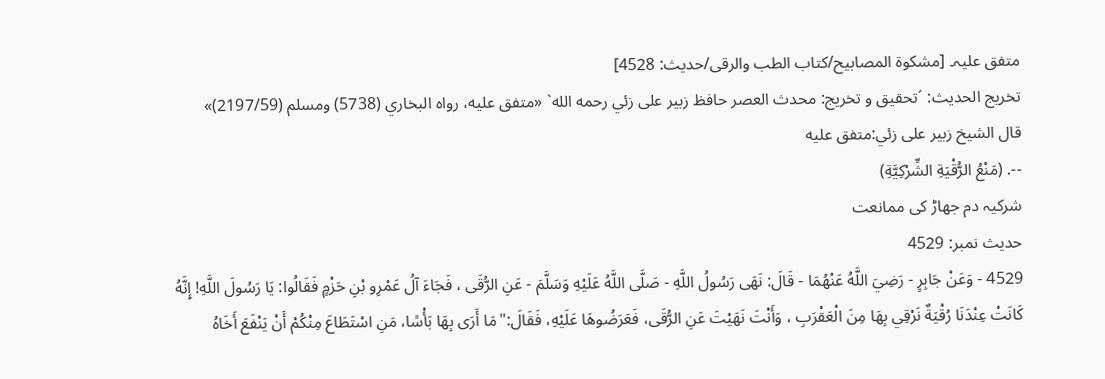متفق علیہ۔ [مشكوة المصابيح/كتاب الطب والرقى/حدیث: 4528]
تخریج الحدیث: ´تحقيق و تخريج: محدث العصر حافظ زبير على زئي رحمه الله` «متفق عليه، رواه البخاري (5738) ومسلم (2197/59)»
قال الشيخ زبير على زئي:متفق عليه
--. (مَنْعُ الرُّقْيَةِ الشِّرْكِيَّةِ)
شرکیہ دم جھاڑ کی ممانعت
حدیث نمبر: 4529
4529 - وَعَنْ جَابِرٍ - رَضِيَ اللَّهُ عَنْهُمَا - قَالَ: نَهَى رَسُولُ اللَّهِ - صَلَّى اللَّهُ عَلَيْهِ وَسَلَّمَ - عَنِ الرُّقَى ، فَجَاءَ آلُ عَمْرِو بْنِ حَزْمٍ فَقَالُوا: يَا رَسُولَ اللَّهِ! إِنَّهُ كَانَتْ عِنْدَنَا رُقْيَةٌ نَرْقِي بِهَا مِنَ الْعَقْرَبِ ، وَأَنْتَ نَهَيْتَ عَنِ الرُّقَى، فَعَرَضُوهَا عَلَيْهِ، فَقَالَ:"مَا أَرَى بِهَا بَأْسًا، مَنِ اسْتَطَاعَ مِنْكُمْ أَنْ يَنْفَعَ أَخَاهُ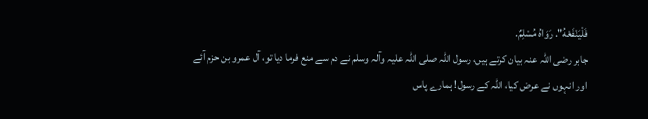فَلْيَنْفَعْهُ". رَوَاهُ مُسْلِمٌ.
جابر رضی اللہ عنہ بیان کرتے ہیں، رسول اللہ صلی اللہ علیہ وآلہ وسلم نے دم سے منع فرما دیا تو، آل عمرو بن حزم آئے اور انہوں نے عرض کیا، اللہ کے رسول! ہمارے پاس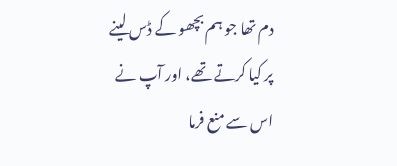دم تھا جو ہم بچھو کے ڈس لینے پر کیا کرتے تھے، اور آپ نے اس سے منع فرما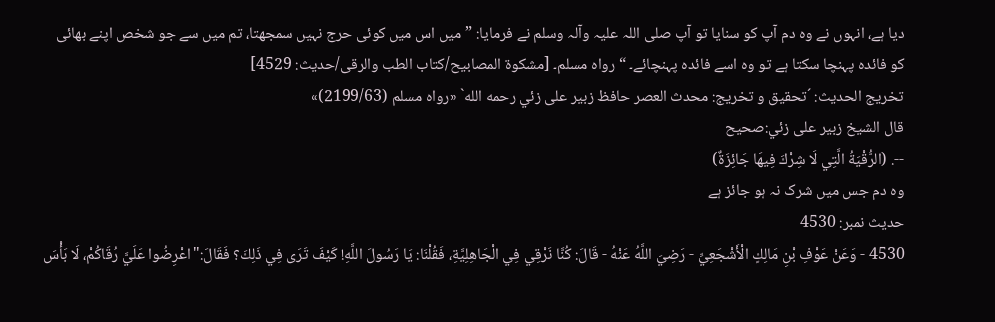دیا ہے، انہوں نے وہ دم آپ کو سنایا تو آپ صلی اللہ علیہ وآلہ وسلم نے فرمایا: ”میں اس میں کوئی حرج نہیں سمجھتا، تم میں سے جو شخص اپنے بھائی کو فائدہ پہنچا سکتا ہے تو وہ اسے فائدہ پہنچائے۔ “ رواہ مسلم۔ [مشكوة المصابيح/كتاب الطب والرقى/حدیث: 4529]
تخریج الحدیث: ´تحقيق و تخريج: محدث العصر حافظ زبير على زئي رحمه الله` «رواه مسلم (2199/63)»
قال الشيخ زبير على زئي:صحيح
--. (الرُّقْيَةُ الَّتِي لَا شِرْكَ فِيهَا جَائِزَةٌ)
وہ دم جس میں شرک نہ ہو جائز ہے
حدیث نمبر: 4530
4530 - وَعَنْ عَوْفِ بْنِ مَالِكٍ الْأَشْجَعِيِّ - رَضِيَ اللَّهُ عَنْهُ - قَالَ: كُنَّا نَرْقِي فِي الْجَاهِلِيَّةِ، فَقُلْنَا: يَا رَسُولَ اللَّهِ! كَيْفَ تَرَى فِي ذَلِكَ؟ فَقَالَ:"اعْرِضُوا عَلَيَّ رُقَاكُمْ، لَا بَأْسَ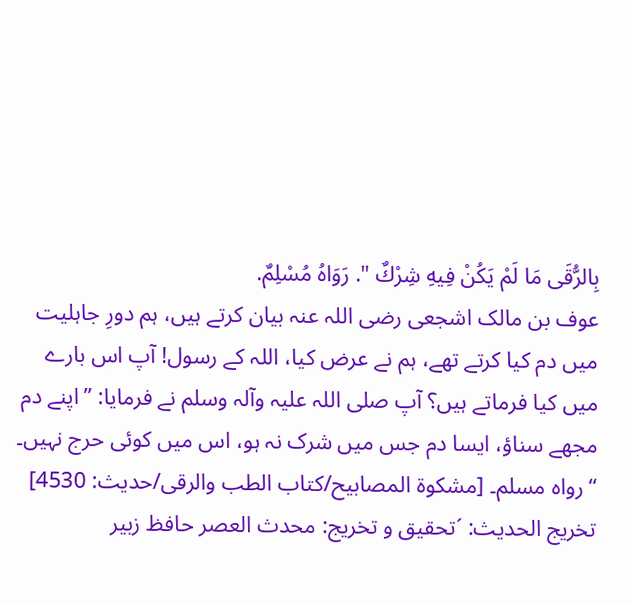بِالرُّقَى مَا لَمْ يَكُنْ فِيهِ شِرْكٌ ". رَوَاهُ مُسْلِمٌ.
عوف بن مالک اشجعی رضی اللہ عنہ بیان کرتے ہیں، ہم دورِ جاہلیت میں دم کیا کرتے تھے، ہم نے عرض کیا، اللہ کے رسول! آپ اس بارے میں کیا فرماتے ہیں؟ آپ صلی اللہ علیہ وآلہ وسلم نے فرمایا: ”اپنے دم مجھے سناؤ، ایسا دم جس میں شرک نہ ہو، اس میں کوئی حرج نہیں۔ “ رواہ مسلم۔ [مشكوة المصابيح/كتاب الطب والرقى/حدیث: 4530]
تخریج الحدیث: ´تحقيق و تخريج: محدث العصر حافظ زبير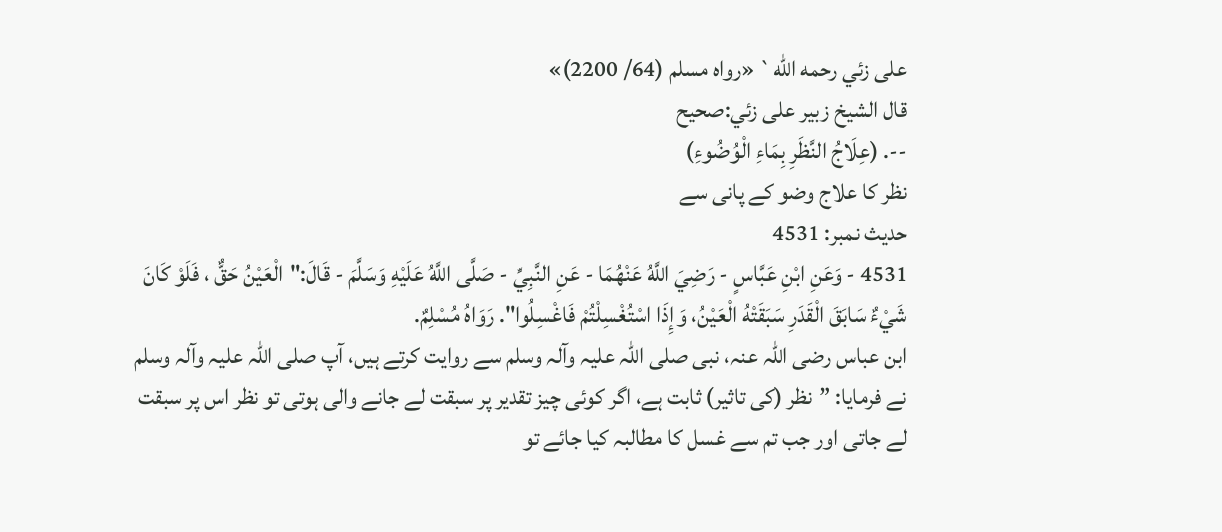على زئي رحمه الله` «رواه مسلم (64/ 2200)»
قال الشيخ زبير على زئي:صحيح
--. (عِلَاجُ النَّظَرِ بِمَاءِ الْوُضُوءِ)
نظر کا علاج وضو کے پانی سے
حدیث نمبر: 4531
4531 - وَعَنِ ابْنِ عَبَّاسٍ - رَضِيَ اللَّهُ عَنْهُمَا - عَنِ النَّبِيِّ - صَلَّى اللَّهُ عَلَيْهِ وَسَلَّمَ - قَالَ:"الْعَيْنُ حَقٌّ ، فَلَوْ كَانَ شَيْءٌ سَابَقَ الْقَدَرِ سَبَقَتْهُ الْعَيْنُ، وَإِذَا اسْتُغْسِلْتُمْ فَاغْسِلُوا". رَوَاهُ مُسْلِمٌ.
ابن عباس رضی اللہ عنہ، نبی صلی اللہ علیہ وآلہ وسلم سے روایت کرتے ہیں، آپ صلی اللہ علیہ وآلہ وسلم نے فرمایا: ”نظر (کی تاثیر) ثابت ہے، اگر کوئی چیز تقدیر پر سبقت لے جانے والی ہوتی تو نظر اس پر سبقت لے جاتی اور جب تم سے غسل کا مطالبہ کیا جائے تو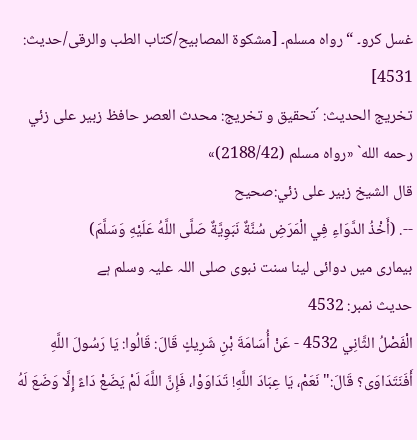غسل کرو۔ “ رواہ مسلم۔ [مشكوة المصابيح/كتاب الطب والرقى/حدیث: 4531]
تخریج الحدیث: ´تحقيق و تخريج: محدث العصر حافظ زبير على زئي رحمه الله` «رواه مسلم (2188/42)»
قال الشيخ زبير على زئي:صحيح
--. (أَخْذُ الدَّوَاءِ فِي الْمَرَضِ سُنَّةٌ نَبَوِيَّةٌ صَلَّى اللَّهُ عَلَيْهِ وَسَلَّمَ)
بیماری میں دوائی لینا سنت نبوی صلی اللہ علیہ وسلم ہے
حدیث نمبر: 4532
الْفَصْلُ الثَّانِي 4532 - عَنْ أُسَامَةَ بْنِ شَرِيكٍ قَالَ: قَالُوا: يَا رَسُولَ اللَّهِ أَفَنَتَدَاوَى؟ قَالَ:"نَعَمْ، يَا عِبَادَ اللَّهِ! تَدَاوَوْا، فَإِنَّ اللَّهَ لَمْ يَضَعْ دَاءً إِلَّا وَضَعَ لَهُ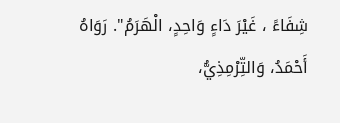شِفَاءً ، غَيْرَ دَاءٍ وَاحِدٍ، الْهَرَمُ". رَوَاهُ أَحْمَدُ، وَالتِّرْمِذِيُّ،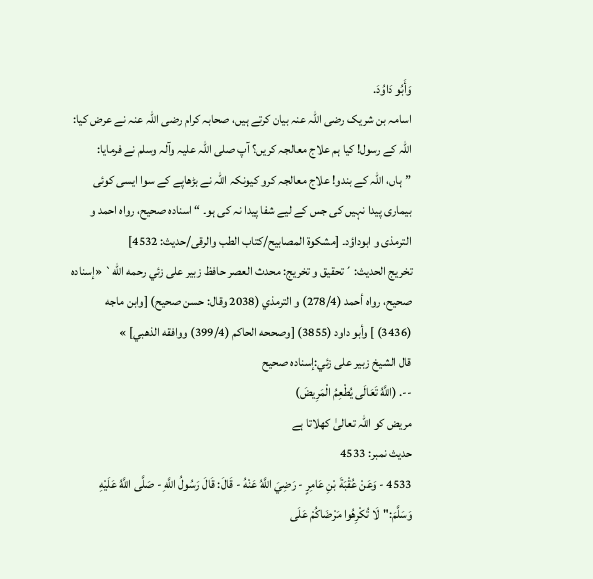وَأَبُو دَاوُدَ.
اسامہ بن شریک رضی اللہ عنہ بیان کرتے ہیں، صحابہ کرام رضی اللہ عنہ نے عرض کیا: اللہ کے رسول! کیا ہم علاج معالجہ کریں؟ آپ صلی اللہ علیہ وآلہ وسلم نے فرمایا: ”ہاں، اللہ کے بندو! علاج معالجہ کرو کیونکہ اللہ نے بڑھاپے کے سوا ایسی کوئی بیماری پیدا نہیں کی جس کے لیے شفا پیدا نہ کی ہو۔ “ اسنادہ صحیح، رواہ احمد و الترمذی و ابوداؤد۔ [مشكوة المصابيح/كتاب الطب والرقى/حدیث: 4532]
تخریج الحدیث: ´تحقيق و تخريج: محدث العصر حافظ زبير على زئي رحمه الله` «إسناده صحيح، رواه أحمد (278/4) و الترمذي (2038 وقال: حسن صحيح) [وابن ماجه (3436) ] وأبو داود (3855) [وصححه الحاکم (399/4) ووافقه الذهبي] »
قال الشيخ زبير على زئي:إسناده صحيح
--. (اللَّهُ تَعَالَى يُطْعِمُ الْمَرِيضَ)
مریض کو اللہ تعالیٰ کھلاتا ہے
حدیث نمبر: 4533
4533 - وَعَنْ عُقْبَةَ بْنِ عَامِرٍ - رَضِيَ اللَّهُ عَنْهُ - قَالَ: قَالَ رَسُولُ اللَّهِ - صَلَّى اللَّهُ عَلَيْهِ وَسَلَّمَ:"لَا تُكْرِهُوا مَرْضَاكُمْ عَلَى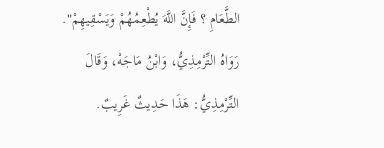الطَّعَامِ ؟ فَإِنَّ اللَّهَ يُطْعِمُهُمْ وَيَسْقِيهِمْ". رَوَاهُ التِّرْمِذِيُّ، وَابْنُ مَاجَهْ، وَقَالَ التِّرْمِذِيُّ: هَذَا حَدِيثٌ غَرِيبٌ.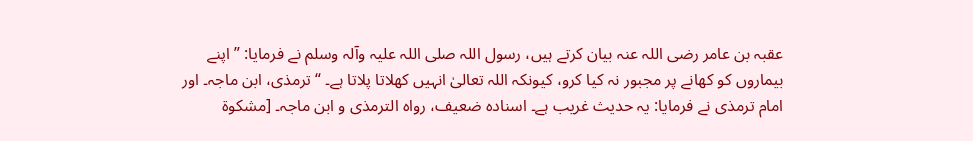عقبہ بن عامر رضی اللہ عنہ بیان کرتے ہیں، رسول اللہ صلی اللہ علیہ وآلہ وسلم نے فرمایا: ”اپنے بیماروں کو کھانے پر مجبور نہ کیا کرو، کیونکہ اللہ تعالیٰ انہیں کھلاتا پلاتا ہے۔ “ ترمذی، ابن ماجہ۔ اور امام ترمذی نے فرمایا: یہ حدیث غریب ہے۔ اسنادہ ضعیف، رواہ الترمذی و ابن ماجہ۔ [مشكوة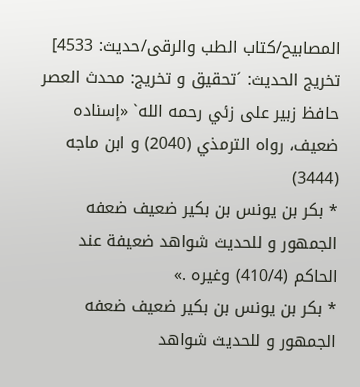المصابيح/كتاب الطب والرقى/حدیث: 4533]
تخریج الحدیث: ´تحقيق و تخريج: محدث العصر حافظ زبير على زئي رحمه الله` «إسناده ضعيف، رواه الترمذي (2040) و ابن ماجه (3444)
٭ بکر بن يونس بن بکير ضعيف ضعفه الجمھور و للحديث شواھد ضعيفة عند الحاکم (410/4) وغيره .»
٭ بکر بن يونس بن بکير ضعيف ضعفه الجمھور و للحديث شواھد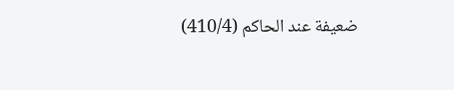ضعيفة عند الحاکم (410/4)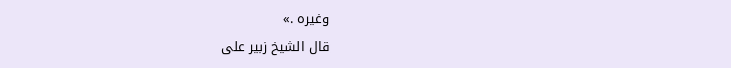وغيره .»
قال الشيخ زبير على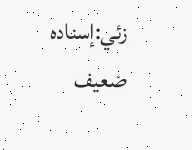زئي:إسناده ضعيف